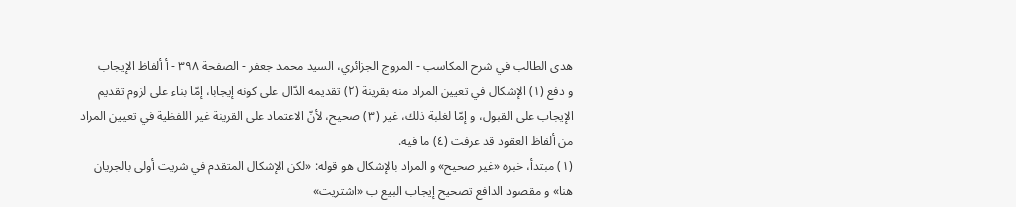هدى الطالب في شرح المكاسب - المروج الجزائري، السيد محمد جعفر - الصفحة ٣٩٨ - أ ألفاظ الإيجاب
و دفع (١) الإشكال في تعيين المراد منه بقرينة (٢) تقديمه الدّال على كونه إيجابا، إمّا بناء على لزوم تقديم الإيجاب على القبول، و إمّا لغلبة ذلك، غير (٣) صحيح، لأنّ الاعتماد على القرينة غير اللفظية في تعيين المراد من ألفاظ العقود قد عرفت (٤) ما فيه.
(١) مبتدأ، خبره «غير صحيح» و المراد بالإشكال هو قوله: «لكن الإشكال المتقدم في شريت أولى بالجريان هنا» و مقصود الدافع تصحيح إيجاب البيع ب «اشتريت»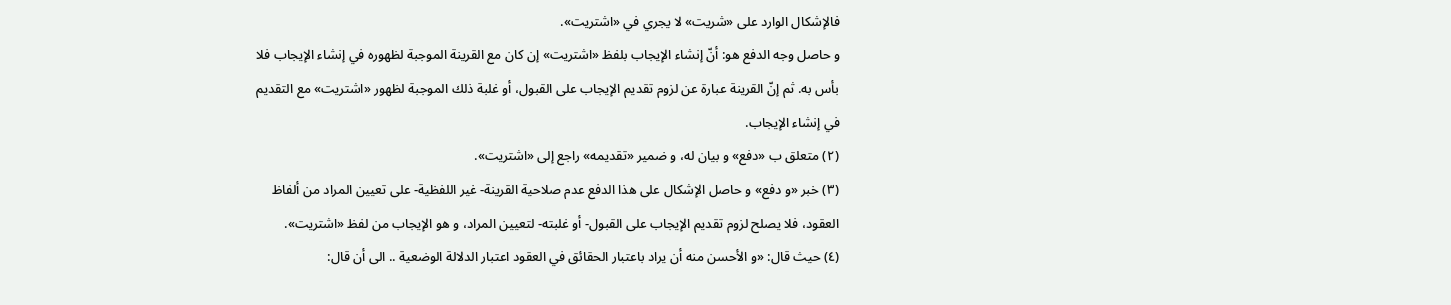فالإشكال الوارد على «شريت» لا يجري في «اشتريت».
و حاصل وجه الدفع هو: أنّ إنشاء الإيجاب بلفظ «اشتريت» إن كان مع القرينة الموجبة لظهوره في إنشاء الإيجاب فلا بأس به. ثم إنّ القرينة عبارة عن لزوم تقديم الإيجاب على القبول، أو غلبة ذلك الموجبة لظهور «اشتريت» مع التقديم في إنشاء الإيجاب.
(٢) متعلق ب «دفع» و بيان له، و ضمير «تقديمه» راجع إلى «اشتريت».
(٣) خبر «و دفع» و حاصل الإشكال على هذا الدفع عدم صلاحية القرينة- غير اللفظية- على تعيين المراد من ألفاظ العقود، فلا يصلح لزوم تقديم الإيجاب على القبول- أو غلبته- لتعيين المراد، و هو الإيجاب من لفظ «اشتريت».
(٤) حيث قال: «و الأحسن منه أن يراد باعتبار الحقائق في العقود اعتبار الدلالة الوضعية .. الى أن قال: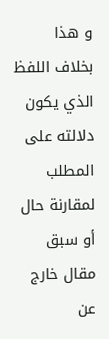و هذا بخلاف اللفظ الذي يكون دلالته على المطلب لمقارنة حال أو سبق مقال خارج عن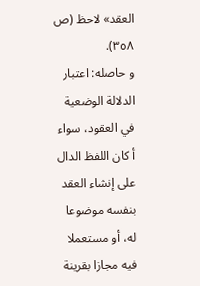العقد» لاحظ (ص ٣٥٨).
و حاصله: اعتبار الدلالة الوضعية في العقود، سواء أ كان اللفظ الدال على إنشاء العقد بنفسه موضوعا له، أو مستعملا فيه مجازا بقرينة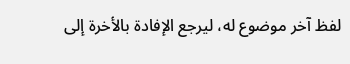لفظ آخر موضوع له، ليرجع الإفادة بالأخرة إلى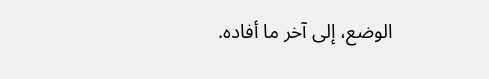الوضع، إلى آخر ما أفاده.